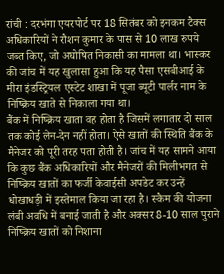रांची : दरभंगा एयरपोर्ट पर 18 सितंबर को इनकम टैक्स अधिकारियों ने रौशन कुमार के पास से 10 लाख रुपये जब्त किए, जो अघोषित निकासी का मामला था। भास्कर की जांच में यह खुलासा हुआ कि यह पैसा एसबीआई के मीरा इंडस्ट्रियल एस्टेट शाखा में पूजा ब्यूटी पार्लर नाम के निष्क्रिय खाते से निकाला गया था।
बैंक में निष्क्रिय खाता वह होता है जिसमें लगातार दो साल तक कोई लेन-देन नहीं होता। ऐसे खातों की स्थिति बैंक के मैनेजर को पूरी तरह पता होती है। जांच में यह सामने आया कि कुछ बैंक अधिकारियों और मैनेजरों की मिलीभगत से निष्क्रिय खातों का फर्जी केवाईसी अपडेट कर उन्हें धोखाधड़ी में इस्तेमाल किया जा रहा है। स्कैम की योजना लंबी अवधि में बनाई जाती है और अक्सर 8-10 साल पुराने निष्क्रिय खातों को निशाना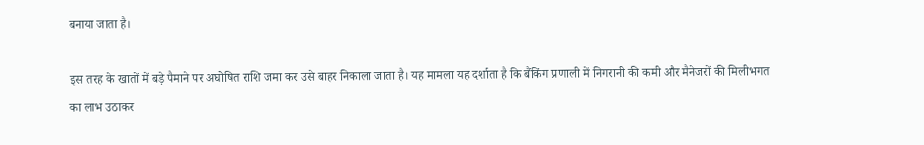बनाया जाता है।

इस तरह के खातों में बड़े पैमाने पर अघोषित राशि जमा कर उसे बाहर निकाला जाता है। यह मामला यह दर्शाता है कि बैंकिंग प्रणाली में निगरानी की कमी और मैनेजरों की मिलीभगत का लाभ उठाकर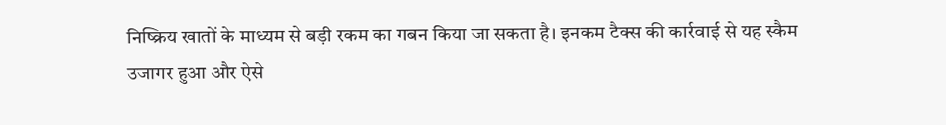निष्क्रिय खातों के माध्यम से बड़ी रकम का गबन किया जा सकता है। इनकम टैक्स की कार्रवाई से यह स्कैम उजागर हुआ और ऐसे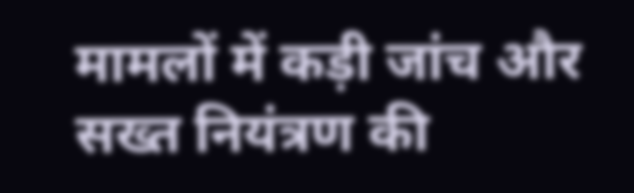मामलों में कड़ी जांच और सख्त नियंत्रण की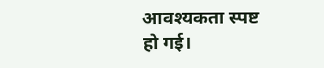आवश्यकता स्पष्ट हो गई।